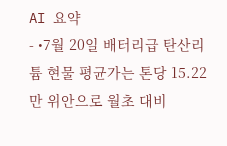AI 요약
- •7월 20일 배터리급 탄산리튬 현물 평균가는 톤당 15.22만 위안으로 월초 대비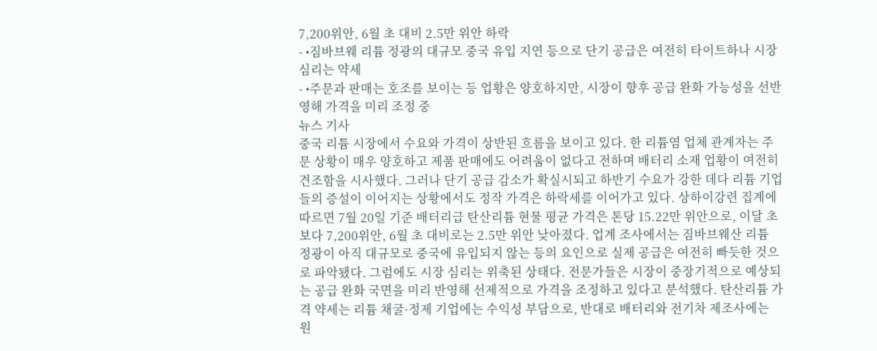7,200위안, 6월 초 대비 2.5만 위안 하락
- •짐바브웨 리튬 정광의 대규모 중국 유입 지연 등으로 단기 공급은 여전히 타이트하나 시장 심리는 약세
- •주문과 판매는 호조를 보이는 등 업황은 양호하지만, 시장이 향후 공급 완화 가능성을 선반영해 가격을 미리 조정 중
뉴스 기사
중국 리튬 시장에서 수요와 가격이 상반된 흐름을 보이고 있다. 한 리튬염 업체 관계자는 주문 상황이 매우 양호하고 제품 판매에도 어려움이 없다고 전하며 배터리 소재 업황이 여전히 견조함을 시사했다. 그러나 단기 공급 감소가 확실시되고 하반기 수요가 강한 데다 리튬 기업들의 증설이 이어지는 상황에서도 정작 가격은 하락세를 이어가고 있다. 상하이강련 집계에 따르면 7월 20일 기준 배터리급 탄산리튬 현물 평균 가격은 톤당 15.22만 위안으로, 이달 초보다 7,200위안, 6월 초 대비로는 2.5만 위안 낮아졌다. 업계 조사에서는 짐바브웨산 리튬 정광이 아직 대규모로 중국에 유입되지 않는 등의 요인으로 실제 공급은 여전히 빠듯한 것으로 파악됐다. 그럼에도 시장 심리는 위축된 상태다. 전문가들은 시장이 중장기적으로 예상되는 공급 완화 국면을 미리 반영해 선제적으로 가격을 조정하고 있다고 분석했다. 탄산리튬 가격 약세는 리튬 채굴·정제 기업에는 수익성 부담으로, 반대로 배터리와 전기차 제조사에는 원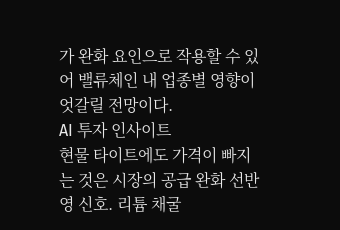가 완화 요인으로 작용할 수 있어 밸류체인 내 업종별 영향이 엇갈릴 전망이다.
AI 투자 인사이트
현물 타이트에도 가격이 빠지는 것은 시장의 공급 완화 선반영 신호. 리튬 채굴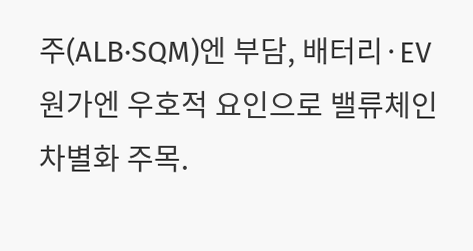주(ALB·SQM)엔 부담, 배터리·EV 원가엔 우호적 요인으로 밸류체인 차별화 주목.